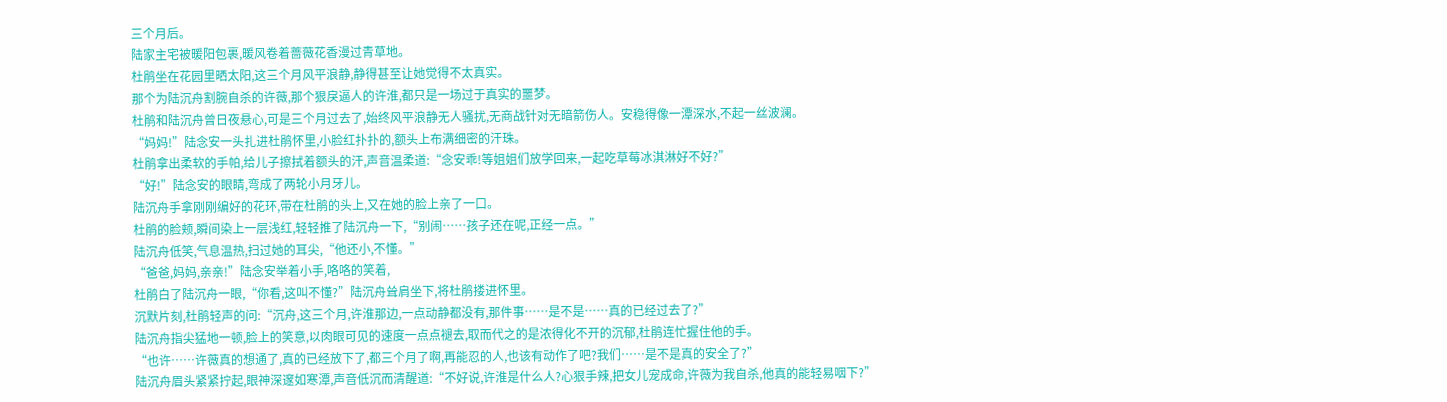三个月后。
陆家主宅被暖阳包裹,暖风卷着蔷薇花香漫过青草地。
杜鹃坐在花园里晒太阳,这三个月风平浪静,静得甚至让她觉得不太真实。
那个为陆沉舟割腕自杀的许薇,那个狠戾逼人的许淮,都只是一场过于真实的噩梦。
杜鹃和陆沉舟曾日夜悬心,可是三个月过去了,始终风平浪静无人骚扰,无商战针对无暗箭伤人。安稳得像一潭深水,不起一丝波澜。
“妈妈!”陆念安一头扎进杜鹃怀里,小脸红扑扑的,额头上布满细密的汗珠。
杜鹃拿出柔软的手帕,给儿子擦拭着额头的汗,声音温柔道:“念安乖!等姐姐们放学回来,一起吃草莓冰淇淋好不好?”
“好!”陆念安的眼睛,弯成了两轮小月牙儿。
陆沉舟手拿刚刚编好的花环,带在杜鹃的头上,又在她的脸上亲了一口。
杜鹃的脸颊,瞬间染上一层浅红,轻轻推了陆沉舟一下,“别闹……孩子还在呢,正经一点。”
陆沉舟低笑,气息温热,扫过她的耳尖,“他还小,不懂。”
“爸爸,妈妈,亲亲!”陆念安举着小手,咯咯的笑着,
杜鹃白了陆沉舟一眼,“你看,这叫不懂?”陆沉舟耸肩坐下,将杜鹃搂进怀里。
沉默片刻,杜鹃轻声的问:“沉舟,这三个月,许淮那边,一点动静都没有,那件事……是不是……真的已经过去了?”
陆沉舟指尖猛地一顿,脸上的笑意,以肉眼可见的速度一点点褪去,取而代之的是浓得化不开的沉郁,杜鹃连忙握住他的手。
“也许……许薇真的想通了,真的已经放下了,都三个月了啊,再能忍的人,也该有动作了吧?我们……是不是真的安全了?”
陆沉舟眉头紧紧拧起,眼神深邃如寒潭,声音低沉而清醒道:“不好说,许淮是什么人?心狠手辣,把女儿宠成命,许薇为我自杀,他真的能轻易咽下?”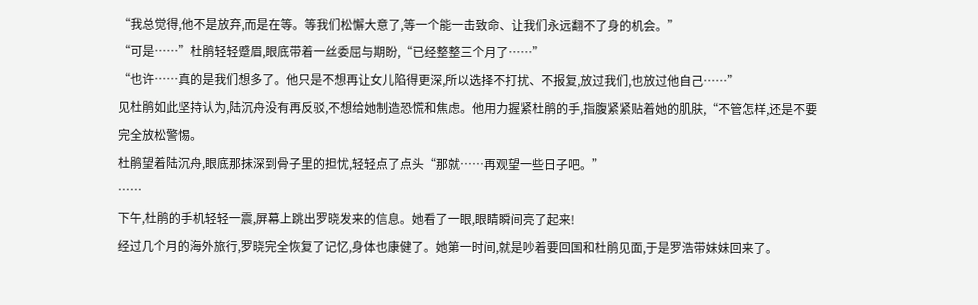“我总觉得,他不是放弃,而是在等。等我们松懈大意了,等一个能一击致命、让我们永远翻不了身的机会。”
“可是……”杜鹃轻轻蹙眉,眼底带着一丝委屈与期盼,“已经整整三个月了……”
“也许……真的是我们想多了。他只是不想再让女儿陷得更深,所以选择不打扰、不报复,放过我们,也放过他自己……”
见杜鹃如此坚持认为,陆沉舟没有再反驳,不想给她制造恐慌和焦虑。他用力握紧杜鹃的手,指腹紧紧贴着她的肌肤,“不管怎样,还是不要完全放松警惕。
杜鹃望着陆沉舟,眼底那抹深到骨子里的担忧,轻轻点了点头“那就……再观望一些日子吧。”
……
下午,杜鹃的手机轻轻一震,屏幕上跳出罗晓发来的信息。她看了一眼,眼睛瞬间亮了起来!
经过几个月的海外旅行,罗晓完全恢复了记忆,身体也康健了。她第一时间,就是吵着要回国和杜鹃见面,于是罗浩带妹妹回来了。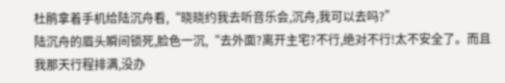杜鹃拿着手机给陆沉舟看,“晓晓约我去听音乐会,沉舟,我可以去吗?”
陆沉舟的眉头瞬间锁死,脸色一沉,“去外面?离开主宅?不行,绝对不行!太不安全了。而且我那天行程排满,没办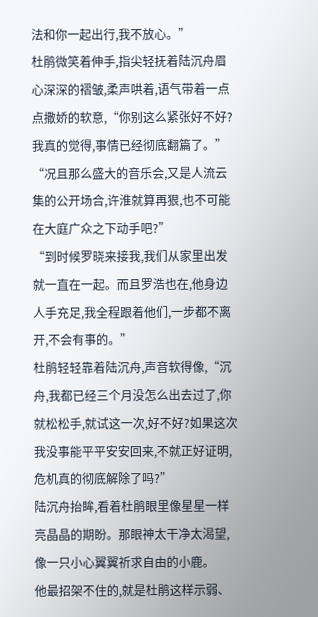法和你一起出行,我不放心。”
杜鹃微笑着伸手,指尖轻抚着陆沉舟眉心深深的褶皱,柔声哄着,语气带着一点点撒娇的软意,“你别这么紧张好不好?我真的觉得,事情已经彻底翻篇了。”
“况且那么盛大的音乐会,又是人流云集的公开场合,许淮就算再狠,也不可能在大庭广众之下动手吧?”
“到时候罗晓来接我,我们从家里出发就一直在一起。而且罗浩也在,他身边人手充足,我全程跟着他们,一步都不离开,不会有事的。”
杜鹃轻轻靠着陆沉舟,声音软得像,“沉舟,我都已经三个月没怎么出去过了,你就松松手,就试这一次,好不好?如果这次我没事能平平安安回来,不就正好证明,危机真的彻底解除了吗?”
陆沉舟抬眸,看着杜鹃眼里像星星一样亮晶晶的期盼。那眼神太干净太渴望,像一只小心翼翼祈求自由的小鹿。
他最招架不住的,就是杜鹃这样示弱、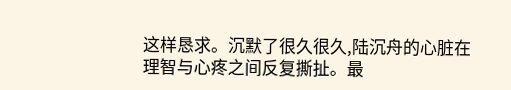这样恳求。沉默了很久很久,陆沉舟的心脏在理智与心疼之间反复撕扯。最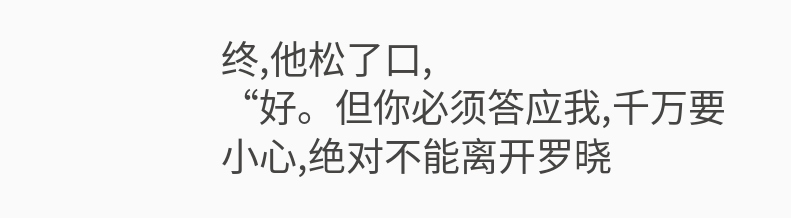终,他松了口,
“好。但你必须答应我,千万要小心,绝对不能离开罗晓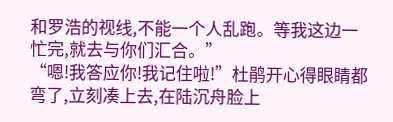和罗浩的视线,不能一个人乱跑。等我这边一忙完,就去与你们汇合。”
“嗯!我答应你!我记住啦!”杜鹃开心得眼睛都弯了,立刻凑上去,在陆沉舟脸上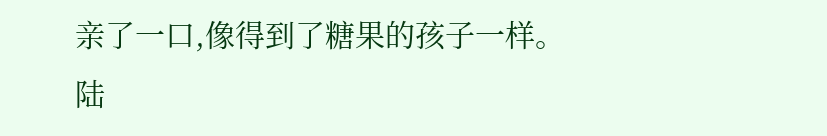亲了一口,像得到了糖果的孩子一样。
陆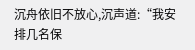沉舟依旧不放心,沉声道:“我安排几名保